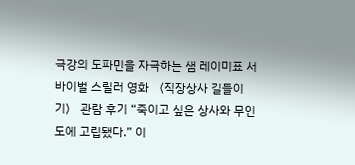극강의 도파민을 자극하는 샘 레이미표 서바이벌 스릴러 영화 〈직장상사 길들이기〉 관람 후기 “죽이고 싶은 상사와 무인도에 고립됐다.” 이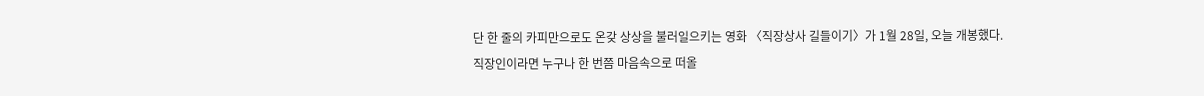단 한 줄의 카피만으로도 온갖 상상을 불러일으키는 영화 〈직장상사 길들이기〉가 1월 28일, 오늘 개봉했다.
직장인이라면 누구나 한 번쯤 마음속으로 떠올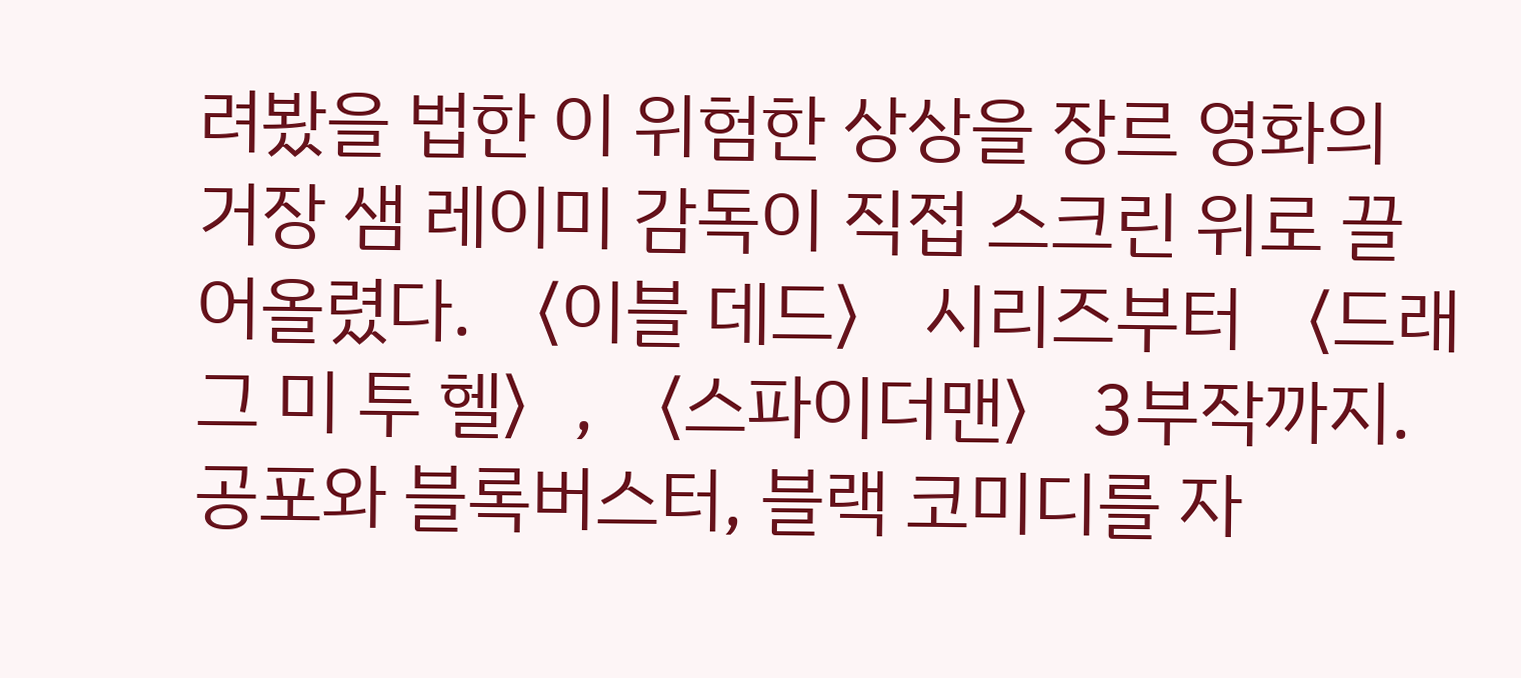려봤을 법한 이 위험한 상상을 장르 영화의 거장 샘 레이미 감독이 직접 스크린 위로 끌어올렸다. 〈이블 데드〉 시리즈부터 〈드래그 미 투 헬〉, 〈스파이더맨〉 3부작까지.
공포와 블록버스터, 블랙 코미디를 자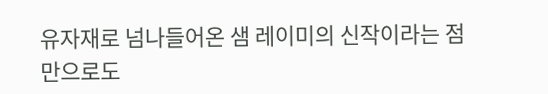유자재로 넘나들어온 샘 레이미의 신작이라는 점만으로도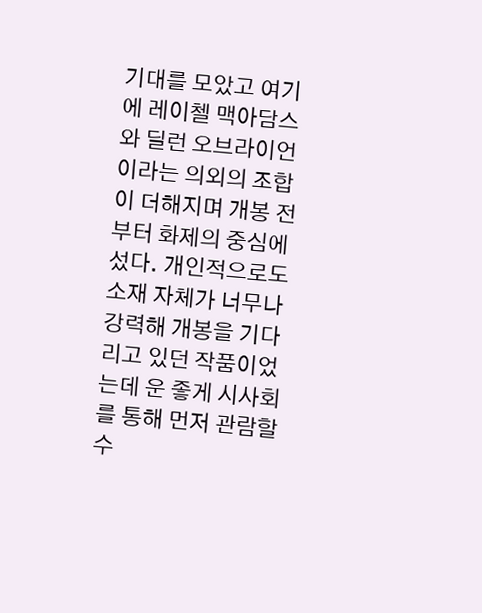기대를 모았고 여기에 레이첼 맥아담스와 딜런 오브라이언이라는 의외의 조합이 더해지며 개봉 전부터 화제의 중심에 섰다. 개인적으로도 소재 자체가 너무나 강력해 개봉을 기다리고 있던 작품이었는데 운 좋게 시사회를 통해 먼저 관람할 수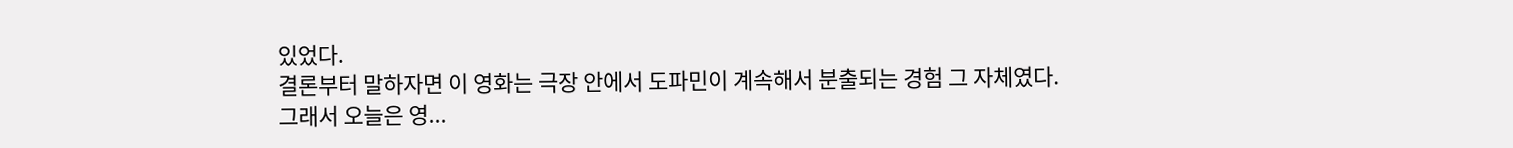있었다.
결론부터 말하자면 이 영화는 극장 안에서 도파민이 계속해서 분출되는 경험 그 자체였다. 그래서 오늘은 영...